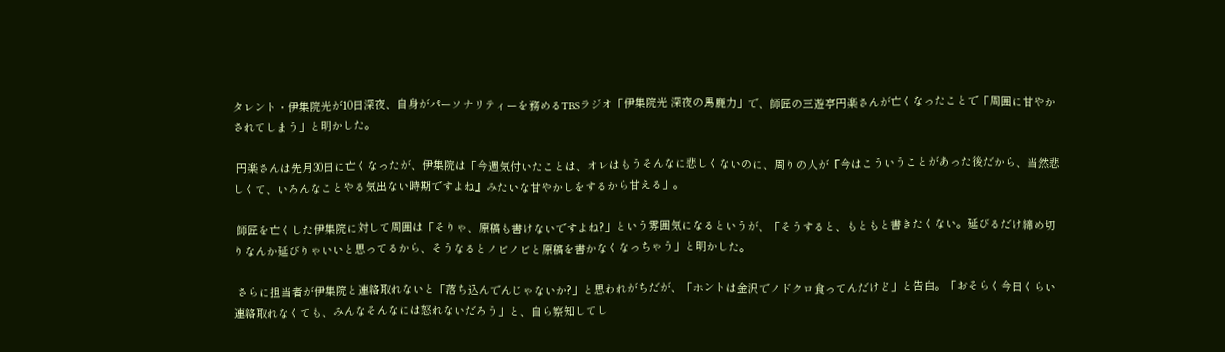タレント・伊集院光が10日深夜、自身がパーソナリティーを務めるTBSラジオ「伊集院光 深夜の馬鹿力」で、師匠の三遊亭円楽さんが亡くなったことで「周囲に甘やかされてしまう」と明かした。

 円楽さんは先月30日に亡くなったが、伊集院は「今週気付いたことは、オレはもうそんなに悲しくないのに、周りの人が『今はこういうことがあった後だから、当然悲しくて、いろんなことやる気出ない時期ですよね』みたいな甘やかしをするから甘える」。

 師匠を亡くした伊集院に対して周囲は「そりゃ、原稿も書けないですよね?」という雰囲気になるというが、「そうすると、もともと書きたくない。延びるだけ締め切りなんか延びりゃいいと思ってるから、そうなるとノビノビと原稿を書かなくなっちゃう」と明かした。

 さらに担当者が伊集院と連絡取れないと「落ち込んでんじゃないか?」と思われがちだが、「ホントは金沢でノドクロ食ってんだけど」と告白。「おそらく今日くらい連絡取れなくても、みんなそんなには怒れないだろう」と、自ら察知してし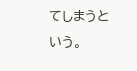てしまうという。